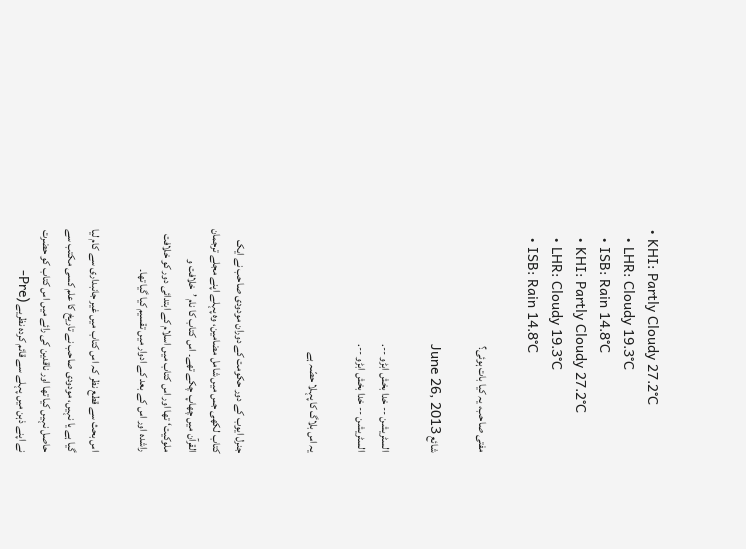• KHI: Partly Cloudy 27.2°C
  • LHR: Cloudy 19.3°C
  • ISB: Rain 14.8°C
  • KHI: Partly Cloudy 27.2°C
  • LHR: Cloudy 19.3°C
  • ISB: Rain 14.8°C

مفتی صاحب، یہ کیا بات ہوئی؟

شائع June 26, 2013

السٹریشن -- خدا بخش ابڑو --.
السٹریشن -- خدا بخش ابڑو --.

یہ اس بلاگ کا پہلا حصّہ ہے


جنرل ایوب کے دور حکومت کے دوران مودودی صاحب نے ایک کتاب لکھی جس میں شامل مضامین، وہ پہلے اپنے مجلے ترجمان القرآن میں چھاپ چکے تھے۔ اس کتاب کا نام ’خلافت و ملوکیت‘ تھا اور اس کتاب میں اسلام کے ابتدائی دور کو خلافت راشدہ اور اس کے بعد کے ادوار میں تقسیم کیا گیا تھا۔

اس بحث سے قطع نظر کہ اس کتاب میں غیر جانبداری سے کام لیا گیا ہے یا نہیں، مودودی صاحب نے تاریخ کا علم کسی مکتب سے حاصل نہیں کیا تھا اور ناقدین کی رائے میں اس کتاب کو حضرت نے اپنے ذہن میں پہلے سے قائم کردہ نظریے (Pre-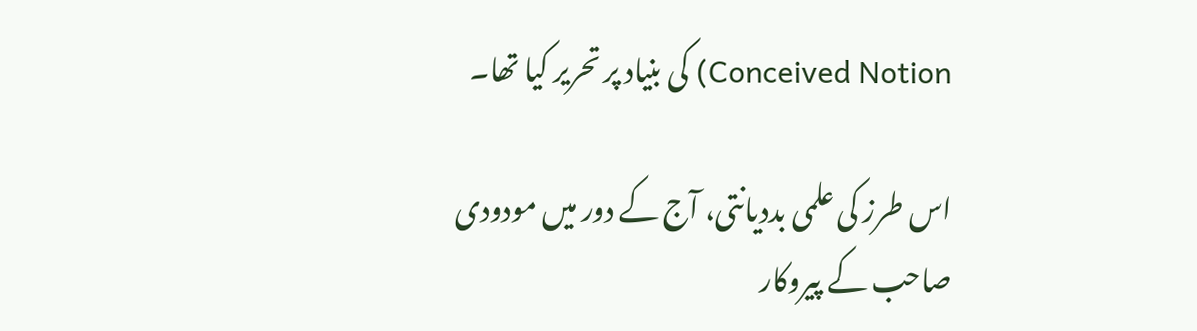Conceived Notion) کی بنیاد پر تحریر کیا تھا۔

اس طرز کی علمی بددیانتی، آج کے دور میں مودودی صاحب کے پیروکار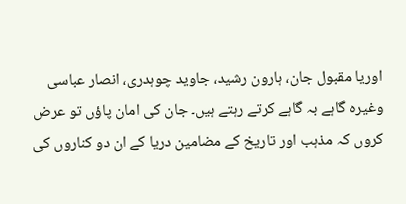اوریا مقبول جان، ہارون رشید، جاوید چوہدری، انصار عباسی وغیرہ گاہے بہ گاہے کرتے رہتے ہیں۔ جان کی امان پاؤں تو عرض کروں کہ مذہب اور تاریخ کے مضامین دریا کے ان دو کناروں کی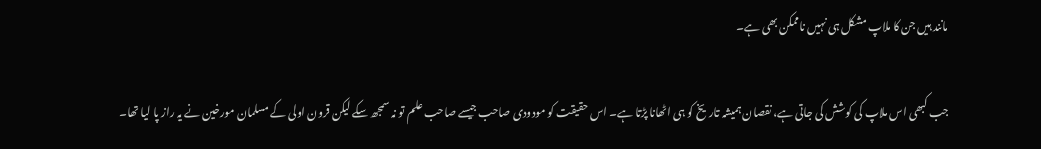مانند ہیں جن کا ملاپ مشکل ہی نہیں ناممکن بھی ہے۔

جب کبھی اس ملاپ کی کوشش کی جاتی ہے، نقصان ہمیشہ تاریخ کو ہی اٹھانا پڑتا ہے۔ اس حقیقت کو مودودی صاحب جیسے صاحب علم تو نہ سمجھ سکے لیکن قرون اولی کے مسلمان مورخین نے یہ راز پا لیا تھا۔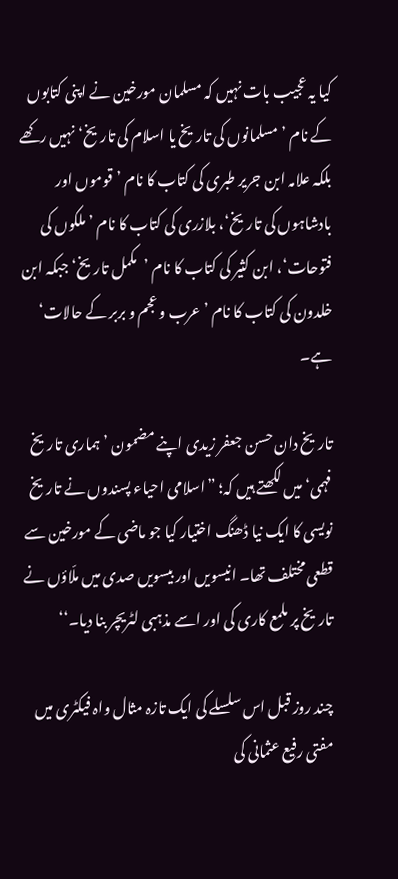کیا یہ عجیب بات نہیں کہ مسلمان مورخین نے اپنی کتابوں کے نام ’مسلمانوں کی تاریخ یا اسلام کی تاریخ‘ نہیں رکھے بلکہ علامہ ابن جریر طبری کی کتاب کا نام ’قوموں اور بادشاہوں کی تاریخ‘، بلازری کی کتاب کا نام ’ملکوں کی فتوحات‘، ابن کثیر کی کتاب کا نام ’مکمل تاریخ‘ جبکہ ابن خلدون کی کتاب کا نام ’عرب و عجم و بربر کے حالات‘ ہے۔

تاریخ دان حسن جعفر زیدی اپنے مضمون ’ہماری تاریخ فہمی‘ میں لکھتے ہیں کہ؛ ”اسلامی احیاء پسندوں نے تاریخ نویسی کا ایک نیا ڈھنگ اختیار کیا جو ماضی کے مورخین سے قطعی مختلف تھا۔ انیسویں اور بیسویں صدی میں ملّاؤں نے تاریخ پر ملمع کاری کی اور اسے مذہبی لٹریچر بنا دیا۔‘‘

چند روز قبل اس سلسلے کی ایک تازہ مثال واہ فیکٹری میں مفتی رفیع عثمانی کی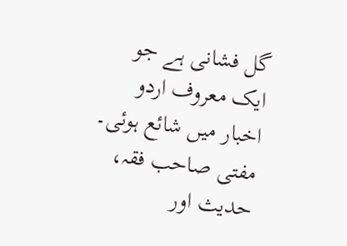گل فشانی ہے جو ایک معروف اردو اخبار میں شائع ہوئی۔ مفتی صاحب فقہ، حدیث اور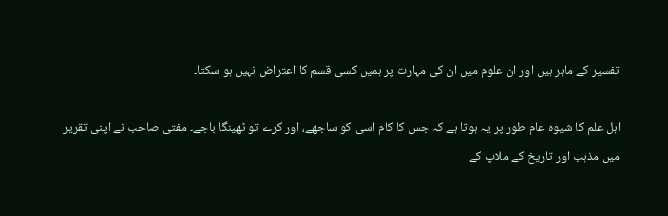تفسیر کے ماہر ہیں اور ان علوم میں ان کی مہارت پر ہمیں کسی قسم کا اعتراض نہیں ہو سکتا۔

اہل علم کا شیوہ عام طور پر یہ ہوتا ہے کہ جس کا کام اسی کو ساجھے، اور کرے تو ٹھینگا باجے۔ مفتی صاحب نے اپنی تقریر میں مذہب اور تاریخ کے ملاپ کے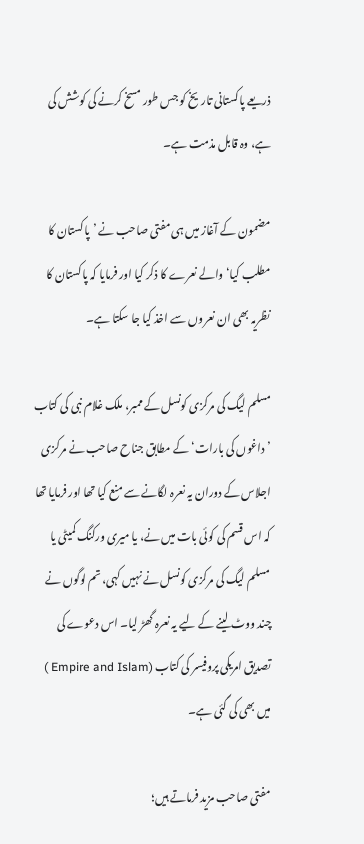ذریعے پاکستانی تاریخ کو جس طور مسخ کرنے کی کوشش کی ہے، وہ قابل مذمت ہے۔

مضمون کے آغاز میں ہی مفتی صاحب نے ’پاکستان کا مطلب کیا‘ والے نعرے کا ذکر کیا اور فرمایا کہ پاکستان کا نظریہ بھی ان نعروں سے اخذ کیا جا سکتا ہے۔

مسلم لیگ کی مرکزی کونسل کے ممبر، ملک غلام نبی کی کتاب ’داغوں کی بارات‘ کے مطابق جناح صاحب نے مرکزی اجلاس کے دوران یہ نعرہ لگانے سے منع کیا تھا اور فرمایا تھا کہ اس قسم کی کوئی بات میں نے، یا میری ورکنگ کمیٹی یا مسلم لیگ کی مرکزی کونسل نے نہیں کہی، تم لوگوں نے چند ووٹ لینے کے لیے یہ نعرہ گھڑ لیا۔ اس دعوے کی تصدیق امریکی پروفیسر کی کتاب (Empire and Islam ) میں بھی کی گئی ہے۔

مفتی صاحب مزید فرماتے ہیں؛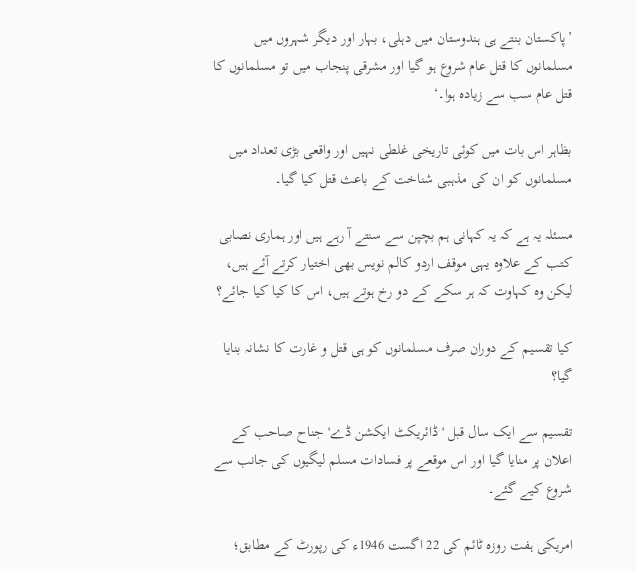’پاکستان بنتے ہی ہندوستان میں دہلی، بہار اور دیگر شہروں میں مسلمانوں کا قتل عام شروع ہو گیا اور مشرقی پنجاب میں تو مسلمانوں کا قتل عام سب سے زیادہ ہوا۔‘

بظاہر اس بات میں کوئی تاریخی غلطی نہیں اور واقعی بڑی تعداد میں مسلمانوں کو ان کی مذہبی شناخت کے باعث قتل کیا گیا۔

مسئلہ یہ ہے کہ یہ کہانی ہم بچپن سے سنتے آ رہے ہیں اور ہماری نصابی کتب کے علاوہ یہی موقف اردو کالم نویس بھی اختیار کرتے آئے ہیں، لیکن وہ کہاوت کہ ہر سکے کے دو رخ ہوتے ہیں، اس کا کیا کیا جائے؟

کیا تقسیم کے دوران صرف مسلمانوں کو ہی قتل و غارت کا نشانہ بنایا گیا؟

تقسیم سے ایک سال قبل 'ڈائریکٹ ایکشن ڈے' جناح صاحب کے اعلان پر منایا گیا اور اس موقعے پر فسادات مسلم لیگیوں کی جانب سے شروع کیے گئے۔

امریکی ہفت روزہ ٹائم کی 22 اگست 1946ء کی رپورٹ کے مطابق؛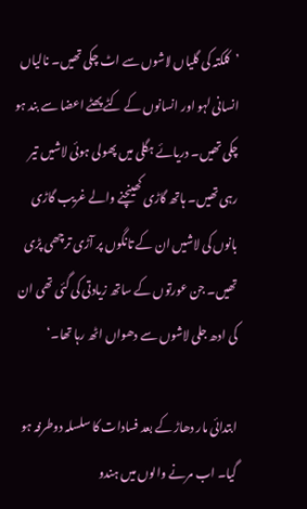’کلکتہ کی گلیاں لاشوں سے اٹ چکی تھیں۔ نالیاں انسانی لہو اور انسانوں کے کٹے پھٹے اعضا سے بند ہو چکی تھیں۔ دریائے ہگلی میں پھولی ہوئی لاشیں تیر رہی تھیں۔ ہاتھ گاڑی کھینچنے والے غریب گاڑی بانوں کی لاشیں ان کے تانگوں پر آڑی ترچھی پڑی تھیں۔ جن عورتوں کے ساتھ زیادتی کی گئی تھی ان کی ادھ جلی لاشوں سے دھواں اٹھ رہا تھا۔‘

ابتدائی مار دھاڑ کے بعد فسادات کا سلسلہ دوطرفہ ہو گیا۔ اب مرنے والوں میں ہندو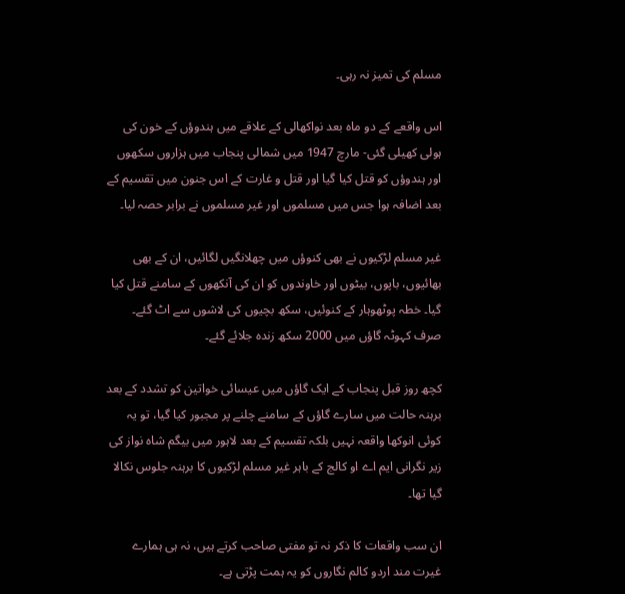مسلم کی تمیز نہ رہی۔

اس واقعے کے دو ماہ بعد نواکھالی کے علاقے میں ہندوؤں کے خون کی ہولی کھیلی گئی- مارچ 1947 میں شمالی پنجاب میں ہزاروں سکھوں اور ہندوؤں کو قتل کیا گیا اور قتل و غارت کے اس جنون میں تقسیم کے بعد اضافہ ہوا جس میں مسلموں اور غیر مسلموں نے برابر حصہ لیا۔

غیر مسلم لڑکیوں نے بھی کنوؤں میں چھلانگیں لگائیں، ان کے بھی بھائیوں، باپوں، بیٹوں اور خاوندوں کو ان کی آنکھوں کے سامنے قتل کیا گیا۔ خطہ پوٹھوہار کے کنوئیں، سکھ بچیوں کی لاشوں سے اٹ گئے۔ صرف کہوٹہ گاؤں میں 2000 سکھ زندہ جلائے گئے۔

کچھ روز قبل پنجاب کے ایک گاؤں میں عیسائی خواتین کو تشدد کے بعد برہنہ حالت میں سارے گاؤں کے سامنے چلنے پر مجبور کیا گیا، تو یہ کوئی انوکھا واقعہ نہیں بلکہ تقسیم کے بعد لاہور میں بیگم شاہ نواز کی زیر نگرانی ایم اے او کالج کے باہر غیر مسلم لڑکیوں کا برہنہ جلوس نکالا گیا تھا۔

ان سب واقعات کا ذکر نہ تو مفتی صاحب کرتے ہیں، نہ ہی ہمارے غیرت مند اردو کالم نگاروں کو یہ ہمت پڑتی ہے۔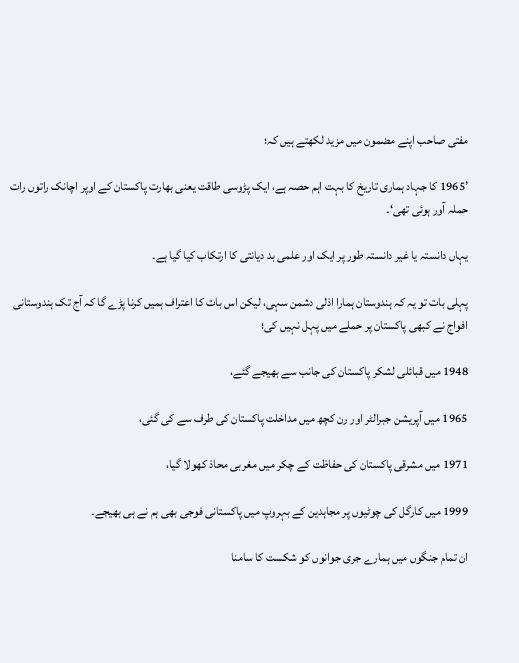مفتی صاحب اپنے مضمون میں مزید لکھتے ہیں کہ؛

’1965 کا جہاد ہماری تاریخ کا بہت اہم حصہ ہے، ایک پڑوسی طاقت یعنی بھارت پاکستان کے اوپر اچانک راتوں رات حملہ آور ہوئی تھی‘۔

یہاں دانستہ یا غیر دانستہ طور پر ایک اور علمی بد دیانتی کا ارتکاب کیا گیا ہے۔

پہلی بات تو یہ کہ ہندوستان ہمارا اذلی دشمن سہی، لیکن اس بات کا اعتراف ہمیں کرنا پڑے گا کہ آج تک ہندوستانی افواج نے کبھی پاکستان پر حملے میں پہل نہیں کی؛

1948 میں قبائلی لشکر پاکستان کی جانب سے بھیجے گئے،

1965 میں آپریشن جبرالٹر اور رن کچھ میں مداخلت پاکستان کی طرف سے کی گئی،

1971 میں مشرقی پاکستان کی حفاظت کے چکر میں مغربی محاذ کھولا گیا،

1999 میں کارگل کی چوٹیوں پر مجاہدین کے بہروپ میں پاکستانی فوجی بھی ہم نے ہی بھیجے۔

ان تمام جنگوں میں ہمارے جری جوانوں کو شکست کا سامنا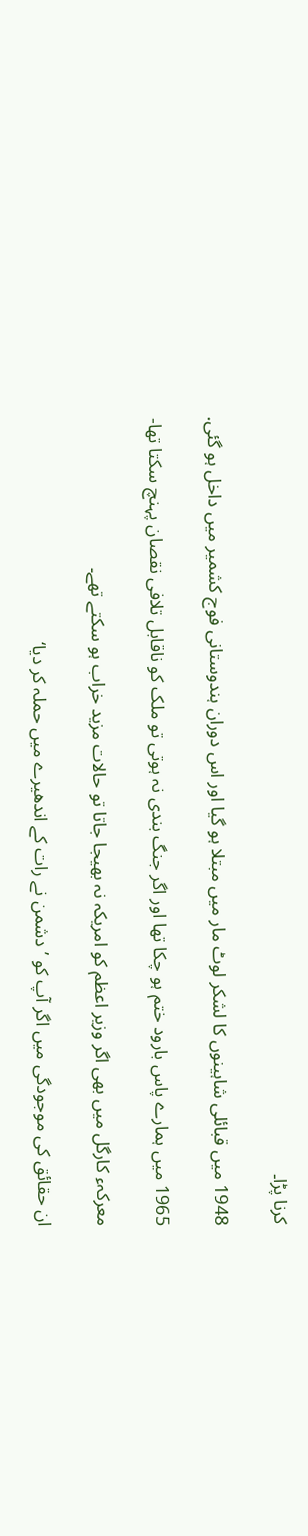کرنا پڑا۔

1948 میں قبائلی شاہینوں کا لشکر لوٹ مار میں مبتلا ہو گیا اور اس دوران ہندوستانی فوج کشمیر میں داخل ہو گئی.

1965 میں ہمارے پاس بارود ختم ہو چکا تھا اور اگر جنگ بندی نہ ہوتی تو ملک کو ناقابل تلافی نقصان پہنچ سکتا تھا-

معرکہء کارگل میں بھی اگر وزیر اعظم کو امریکہ نہ بھیجا جاتا تو حالات مزید خراب ہو سکتے تھے۔

ان حقائق کی موجودگی میں اگر آپ کو ’دشمن نے رات کے اندھیرے میں حملہ کر دیا‘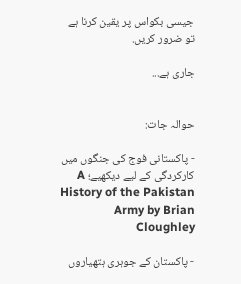جیسی بکواس پر یقین کرنا ہے تو ضرور کریں.

جاری ہے...


حوالہ جات:

- پاکستانی فوج کی جنگوں میں کارکردگی کے لیے دیکھیے؛ A History of the Pakistan Army by Brian Cloughley

- پاکستان کے جوہری ہتھیاروں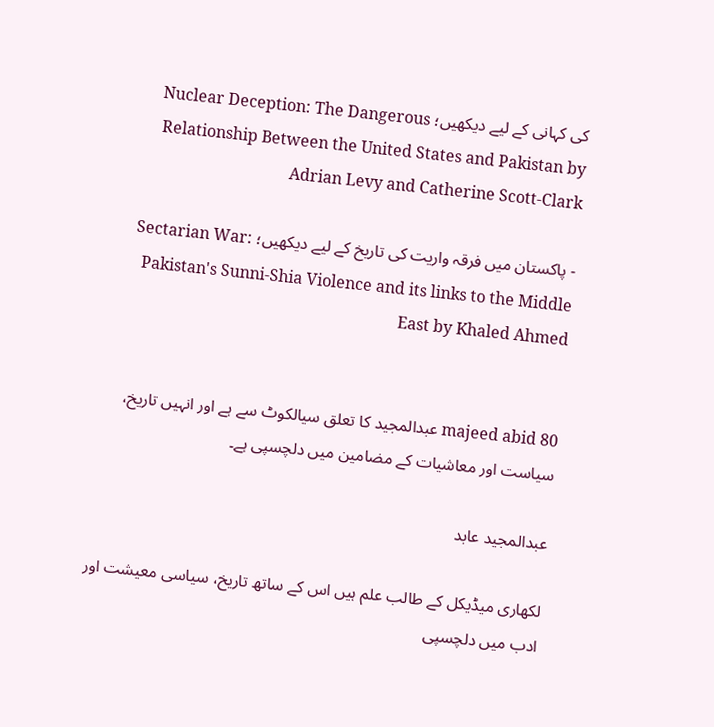کی کہانی کے لیے دیکھیں؛ Nuclear Deception: The Dangerous Relationship Between the United States and Pakistan by Adrian Levy and Catherine Scott-Clark

- پاکستان میں فرقہ واریت کی تاریخ کے لیے دیکھیں؛ Sectarian War: Pakistan's Sunni-Shia Violence and its links to the Middle East by Khaled Ahmed


majeed abid 80 عبدالمجید کا تعلق سیالکوٹ سے ہے اور انہیں تاریخ، سیاست اور معاشیات کے مضامین میں دلچسپی ہے۔

عبدالمجید عابد

لکھاری میڈیکل کے طالب علم ہیں اس کے ساتھ تاریخ، سیاسی معیشت اور ادب میں دلچسپی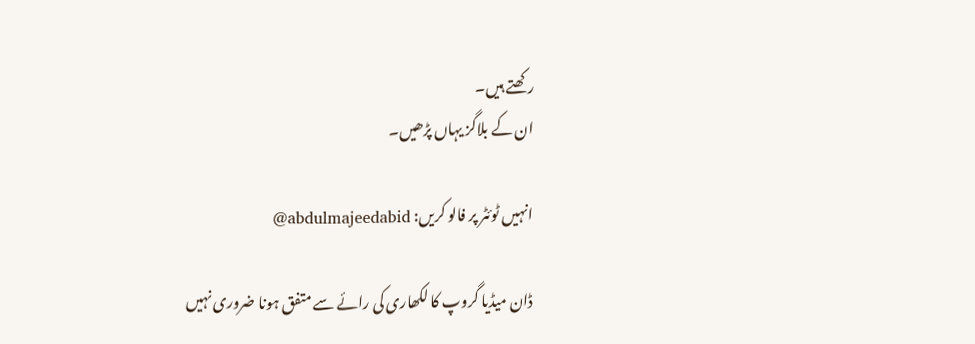رکھتے ہیں۔
ان کے بلاگز یہاں پڑھیں۔

انہیں ٹوئٹر پر فالو کریں: abdulmajeedabid@

ڈان میڈیا گروپ کا لکھاری کی رائے سے متفق ہونا ضروری نہیں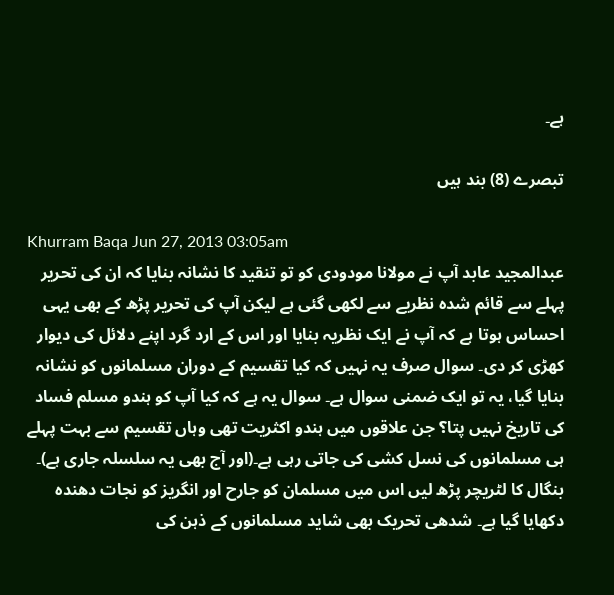ہے۔

تبصرے (8) بند ہیں

Khurram Baqa Jun 27, 2013 03:05am
عبدالمجید عابد آپ نے مولانا مودودی کو تو تنقید کا نشانہ بنایا کہ ان کی تحریر پہلے سے قائم شدہ نظریے سے لکھی گئی ہے لیکن آپ کی تحریر پڑھ کے بھی یہی احساس ہوتا ہے کہ آپ نے ایک نظریہ بنایا اور اس کے ارد گرد اپنے دلائل کی دیوار کھڑی کر دی۔ سوال صرف یہ نہیں کہ کیا تقسیم کے دوران مسلمانوں کو نشانہ بنایا گیا، یہ تو ایک ضمنی سوال ہے۔ سوال یہ ہے کہ کیا آپ کو ہندو مسلم فساد کی تاریخ نہیں پتا؟ جن علاقوں میں ہندو اکثریت تھی وہاں تقسیم سے بہت پہلے ہی مسلمانوں کی نسل کشی کی جاتی رہی ہے۔(اور آج بھی یہ سلسلہ جاری ہے)۔ بنگال کا لٹریچر پڑھ لیں اس میں مسلمان کو جارح اور انگریز کو نجات دھندہ دکھایا گیا ہے۔ شدھی تحریک بھی شاید مسلمانوں کے ذہن کی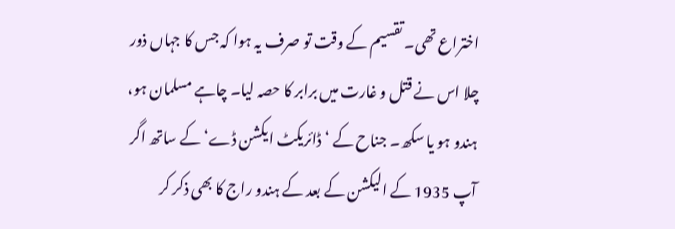اختراع تھی۔ تقسیم کے وقت تو صرف یہ ہوا کہ جس کا جہاں ذور چلا اس نے قتل و غارت میں برابر کا حصہ لیا۔ چاہے مسلمان ہو، ہندو ہو یا سکھ۔ جناح کے ‘ڈائریکٹ ایکشن ڈے‘ کے ساتھ اگر آپ 1935 کے الیکشن کے بعد کے ہندو راج کا بھی ذکر کر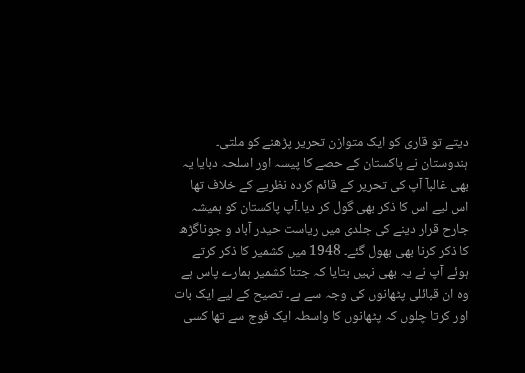دیتے تو قاری کو ایک متوازن تحریر پڑھنے کو ملتی۔ ہندوستان نے پاکستان کے حصے کا پیسہ اور اسلحہ دبایا یہ بھی غالبآ آپ کی تحریر کے قائم کردہ نظریے کے خلاف تھا اس لیے اس کا ذکر بھی گول کر دیا۔آپ پاکستان کو ہمیشہ جارح قرار دینے کی جلدی میں ریاست حیدر آباد و جوناگڑھ کا ذکر کرنا بھی بھول گئے۔ 1948 میں کشمیر کا ذکر کرتے ہوئے آپ نے یہ بھی نہیں بتایا کہ جتنا کشمیر ہمارے پاس ہے وہ ان قبائلی پٹھانوں کی وجہ سے ہے۔ تصیح کے لیے ایک بات اور کرتا چلوں کہ پٹھانوں کا واسطہ ایک فوج سے تھا کسی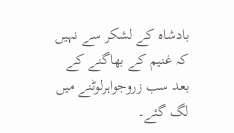بادشاہ کے لشکر سے نہیں کہ غنیم کے بھاگنے کے بعد سب زروجواہرلوٹنے میں لگ گئے۔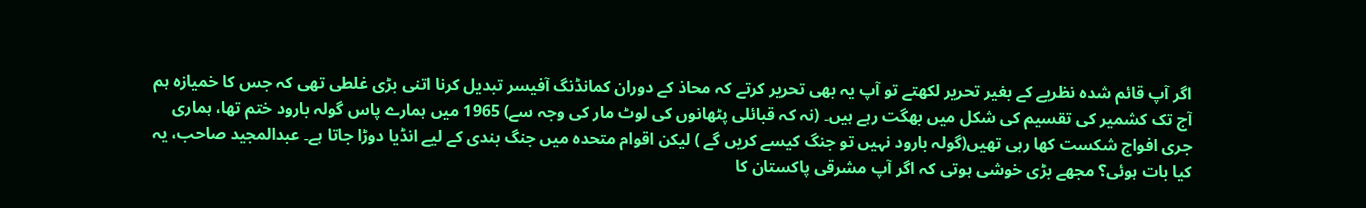اگر آپ قائم شدہ نظریے کے بغیر تحریر لکھتے تو آپ یہ بھی تحریر کرتے کہ محاذ کے دوران کمانڈنگ آفیسر تبدیل کرنا اتنی بڑی غلطی تھی کہ جس کا خمیازہ ہم آج تک کشمیر کی تقسیم کی شکل میں بھگت رہے ہیں۔ (نہ کہ قبائلی پٹھانوں کی لوٹ مار کی وجہ سے) 1965 میں ہمارے پاس گولہ بارود ختم تھا، ہماری جری افواج شکست کھا رہی تھیں(گولہ بارود نہیں تو جنگ کیسے کریں گے ) لیکن اقوام متحدہ میں جنگ بندی کے لیے انڈیا دوڑا جاتا ہے۔ عبدالمجید صاحب، یہ کیا بات ہوئی؟ مجھے بڑی خوشی ہوتی کہ اگر آپ مشرقی پاکستان کا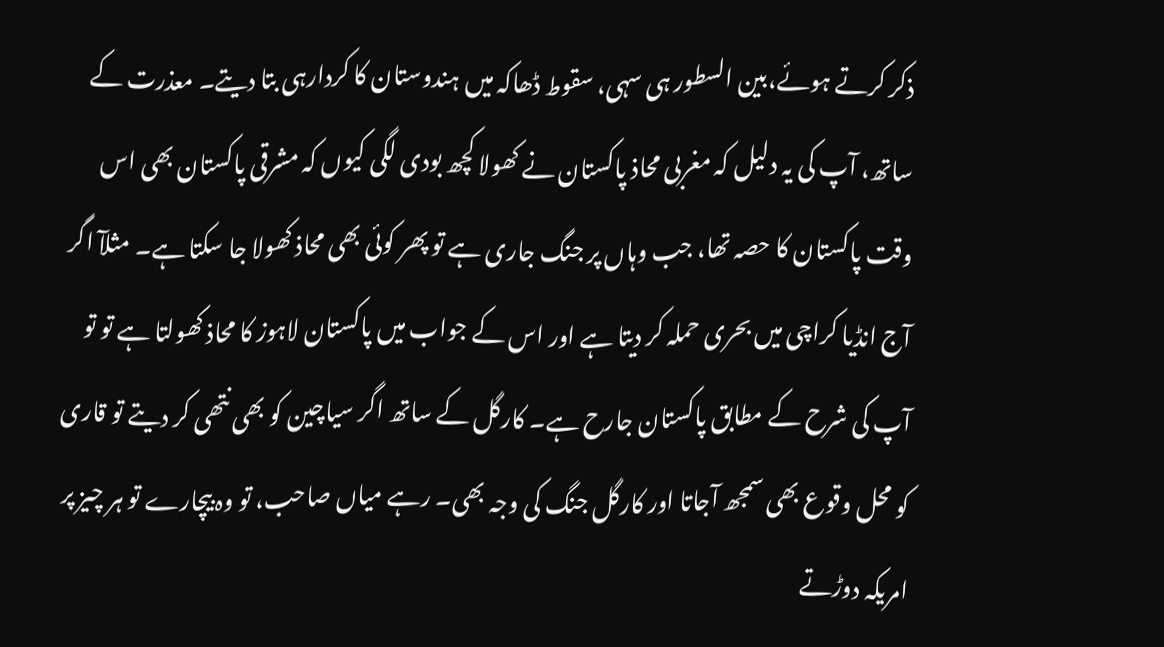ذکر کرتے ہوئے،بین السطور ہی سہی، سقوط ڈھاکہ میں ہندوستان کا کردارہی بتا دیتے۔ معذرت کے ساتھ، آپ کی یہ دلیل کہ مغربی محاذ پاکستان نے کھولا کچھ بودی لگی کیوں کہ مشرقی پاکستان بھی اس وقت پاکستان کا حصہ تھا، جب وہاں پر جنگ جاری ہے تو پھر کوئی بھی محاذ کھولا جا سکتا ہے۔ مثلآ اگر آج انڈیا کراچی میں بحری حملہ کر دیتا ہے اور اس کے جواب میں پاکستان لاہوز کا محاذ کھولتا ہے تو تو آپ کی شرح کے مطابق پاکستان جارح ہے۔ کارگل کے ساتھ اگر سیاچین کو بھی نتھی کر دیتے تو قاری کو محل وقوع بھی سمجھ آجاتا اور کارگل جنگ کی وجہ بھی۔ رہے میاں صاحب، تو وہ بیچارے تو ہر چیز پر امریکہ دوڑتے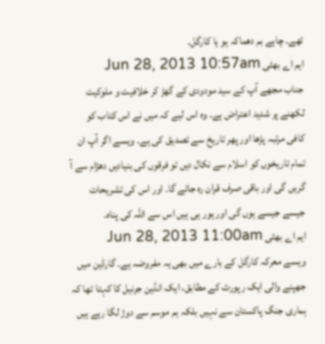تھے۔ چاہے بم دھماکہ ہو یا کارگل۔
ایم اے بھٹی Jun 28, 2013 10:57am
جناب مجھے آپ کے سید مودودی کے گھڑ کر خلافیت و ملوکیت لکھنے پر شدید اعتراض ہے۔ وہ اس لیے کہ میں نے اس کتاب کو کافی مرتبہ پڑھا اور پھر تاریخ سے تصدیق کی ہے۔ ویسے اگر آپ ان تمام تاریخوں کو اسلام سے نکال دیں تو فرقوں کی بنیادیں دھڑام سے آ گریں گی اور باقی صرف قران رہ جائے گا۔ اور اس کی تشریحات جیسے جیسے ہوں گی اور ہور ہی ہیں اس سے اللہ کی پناہ۔
ایم اے بھٹی Jun 28, 2013 11:00am
ویسے معرکہ کارگل کے بارے میں بھی یہ مفروضہ ہے۔ گارڈین میں جھپنے والی ایک رپورٹ کے مطابق، ایک انڈین جرنیل کا کہتا تھا کہ ہماری جنگ پاکستان سے نہیں بلکہ ہم موسم سے دوڑ لگا رہے ہیں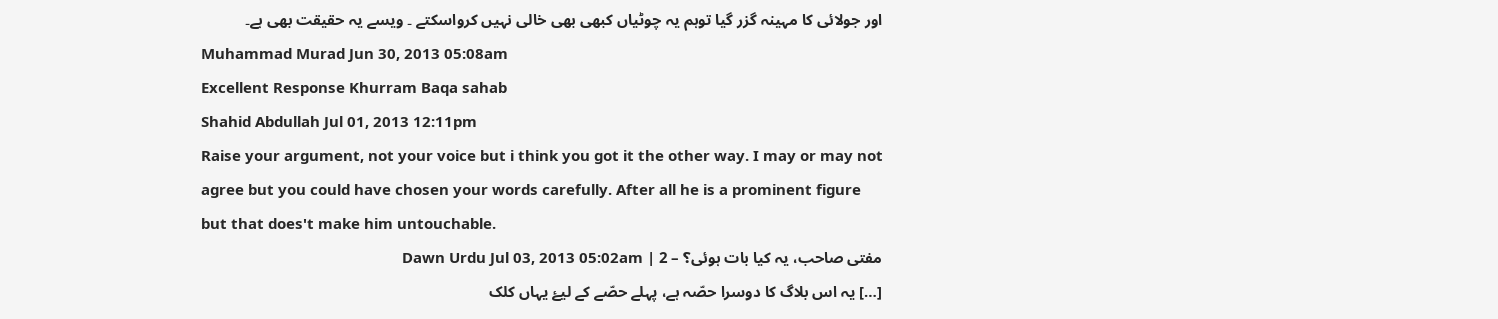اور جولائی کا مہینہ گزر گیا توہم یہ چوٹیاں کبھی بھی خالی نہیں کرواسکتے ۔ ویسے یہ حقیقت بھی ہے۔
Muhammad Murad Jun 30, 2013 05:08am
Excellent Response Khurram Baqa sahab
Shahid Abdullah Jul 01, 2013 12:11pm
Raise your argument, not your voice but i think you got it the other way. I may or may not agree but you could have chosen your words carefully. After all he is a prominent figure but that does't make him untouchable.
مفتی صاحب، یہ کیا بات ہوئی؟ – 2 | Dawn Urdu Jul 03, 2013 05:02am
[…] یہ اس بلاگ کا دوسرا حصّہ ہے، پہلے حصّے کے لیۓ یہاں کلک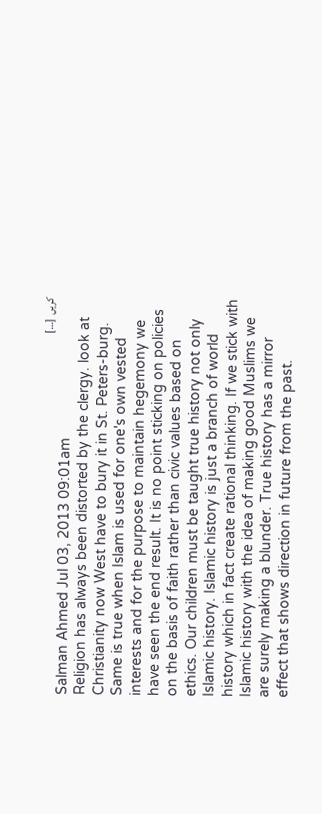کریں  […]
Salman Ahmed Jul 03, 2013 09:01am
Religion has always been distorted by the clergy. look at Christianity now West have to bury it in St. Peters-burg. Same is true when Islam is used for one's own vested interests and for the purpose to maintain hegemony we have seen the end result. It is no point sticking on policies on the basis of faith rather than civic values based on ethics. Our children must be taught true history not only Islamic history. Islamic history is just a branch of world history which in fact create rational thinking. If we stick with Islamic history with the idea of making good Muslims we are surely making a blunder. True history has a mirror effect that shows direction in future from the past.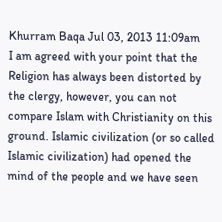Khurram Baqa Jul 03, 2013 11:09am
I am agreed with your point that the Religion has always been distorted by the clergy, however, you can not compare Islam with Christianity on this ground. Islamic civilization (or so called Islamic civilization) had opened the mind of the people and we have seen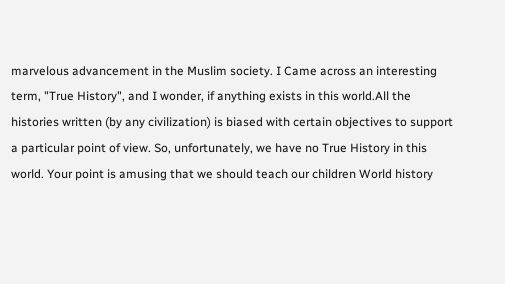marvelous advancement in the Muslim society. I Came across an interesting term, "True History", and I wonder, if anything exists in this world.All the histories written (by any civilization) is biased with certain objectives to support a particular point of view. So, unfortunately, we have no True History in this world. Your point is amusing that we should teach our children World history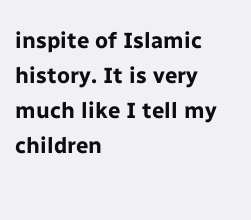inspite of Islamic history. It is very much like I tell my children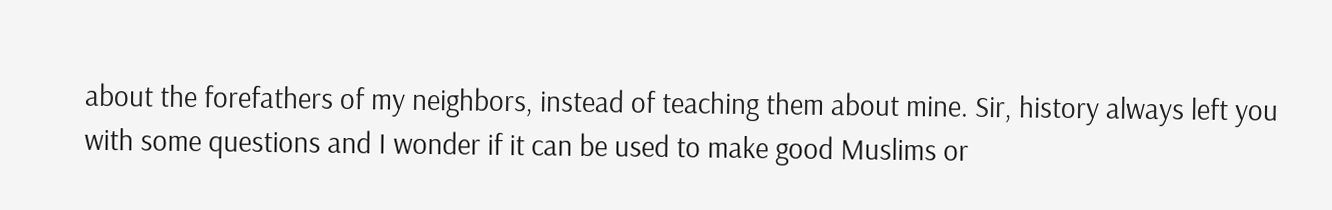about the forefathers of my neighbors, instead of teaching them about mine. Sir, history always left you with some questions and I wonder if it can be used to make good Muslims or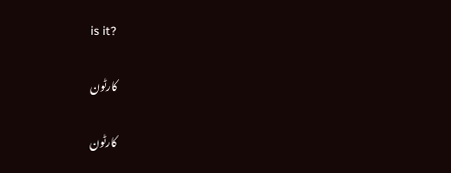is it?

کارٹون

کارٹون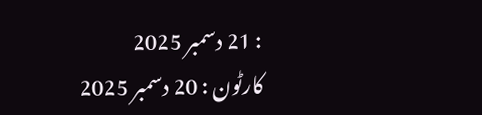: 21 دسمبر 2025
کارٹون : 20 دسمبر 2025